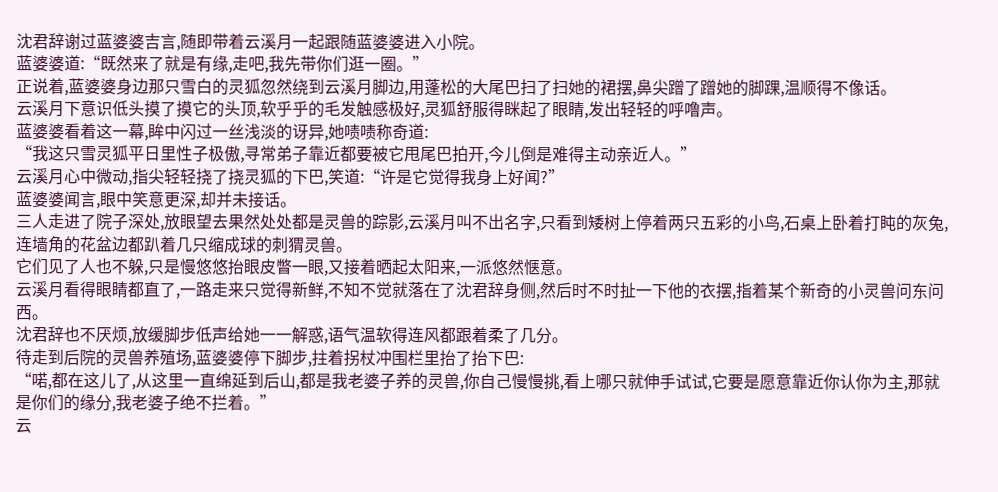沈君辞谢过蓝婆婆吉言,随即带着云溪月一起跟随蓝婆婆进入小院。
蓝婆婆道:“既然来了就是有缘,走吧,我先带你们逛一圈。”
正说着,蓝婆婆身边那只雪白的灵狐忽然绕到云溪月脚边,用蓬松的大尾巴扫了扫她的裙摆,鼻尖蹭了蹭她的脚踝,温顺得不像话。
云溪月下意识低头摸了摸它的头顶,软乎乎的毛发触感极好,灵狐舒服得眯起了眼睛,发出轻轻的呼噜声。
蓝婆婆看着这一幕,眸中闪过一丝浅淡的讶异,她啧啧称奇道:
“我这只雪灵狐平日里性子极傲,寻常弟子靠近都要被它甩尾巴拍开,今儿倒是难得主动亲近人。”
云溪月心中微动,指尖轻轻挠了挠灵狐的下巴,笑道:“许是它觉得我身上好闻?”
蓝婆婆闻言,眼中笑意更深,却并未接话。
三人走进了院子深处,放眼望去果然处处都是灵兽的踪影,云溪月叫不出名字,只看到矮树上停着两只五彩的小鸟,石桌上卧着打盹的灰兔,连墙角的花盆边都趴着几只缩成球的刺猬灵兽。
它们见了人也不躲,只是慢悠悠抬眼皮瞥一眼,又接着晒起太阳来,一派悠然惬意。
云溪月看得眼睛都直了,一路走来只觉得新鲜,不知不觉就落在了沈君辞身侧,然后时不时扯一下他的衣摆,指着某个新奇的小灵兽问东问西。
沈君辞也不厌烦,放缓脚步低声给她一一解惑,语气温软得连风都跟着柔了几分。
待走到后院的灵兽养殖场,蓝婆婆停下脚步,拄着拐杖冲围栏里抬了抬下巴:
“喏,都在这儿了,从这里一直绵延到后山,都是我老婆子养的灵兽,你自己慢慢挑,看上哪只就伸手试试,它要是愿意靠近你认你为主,那就是你们的缘分,我老婆子绝不拦着。”
云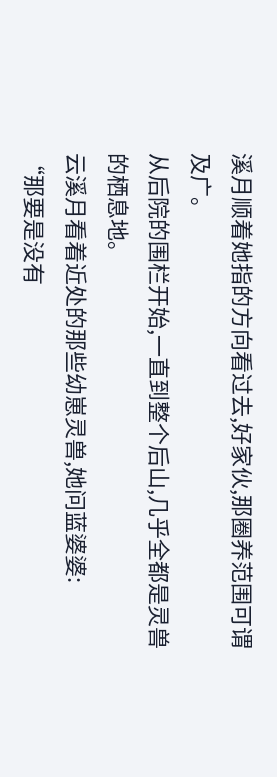溪月顺着她指的方向看过去,好家伙,那圈养范围可谓及广。
从后院的围栏开始,一直到整个后山,几乎全都是灵兽的栖息地。
云溪月看着近处的那些幼崽灵兽,她问蓝婆婆:
“那要是没有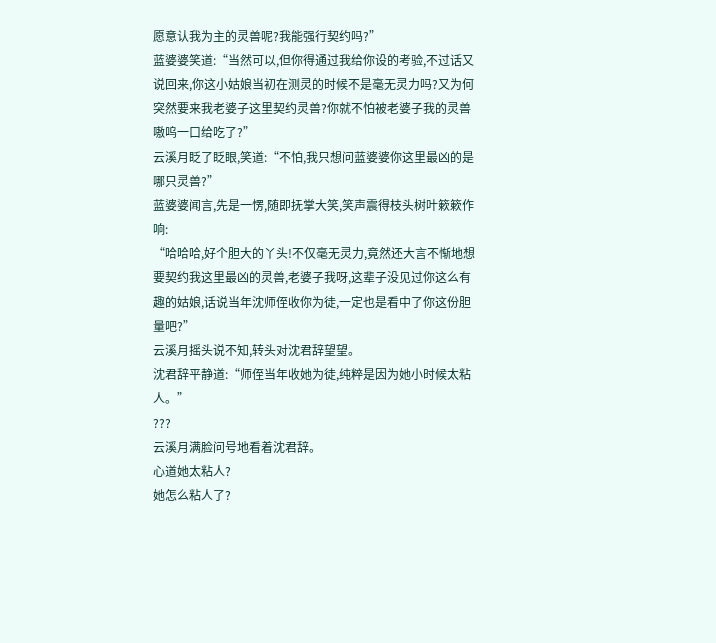愿意认我为主的灵兽呢?我能强行契约吗?”
蓝婆婆笑道:“当然可以,但你得通过我给你设的考验,不过话又说回来,你这小姑娘当初在测灵的时候不是毫无灵力吗?又为何突然要来我老婆子这里契约灵兽?你就不怕被老婆子我的灵兽嗷呜一口给吃了?”
云溪月眨了眨眼,笑道:“不怕,我只想问蓝婆婆你这里最凶的是哪只灵兽?”
蓝婆婆闻言,先是一愣,随即抚掌大笑,笑声震得枝头树叶簌簌作响:
“哈哈哈,好个胆大的丫头!不仅毫无灵力,竟然还大言不惭地想要契约我这里最凶的灵兽,老婆子我呀,这辈子没见过你这么有趣的姑娘,话说当年沈师侄收你为徒,一定也是看中了你这份胆量吧?”
云溪月摇头说不知,转头对沈君辞望望。
沈君辞平静道:“师侄当年收她为徒,纯粹是因为她小时候太粘人。”
???
云溪月满脸问号地看着沈君辞。
心道她太粘人?
她怎么粘人了?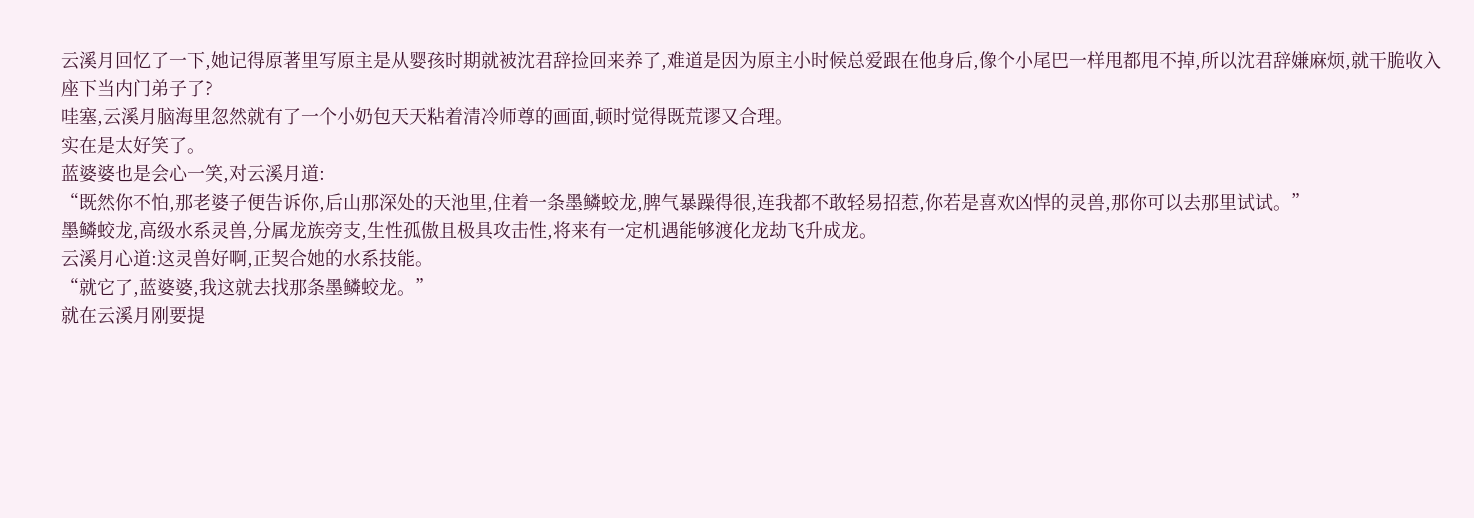云溪月回忆了一下,她记得原著里写原主是从婴孩时期就被沈君辞捡回来养了,难道是因为原主小时候总爱跟在他身后,像个小尾巴一样甩都甩不掉,所以沈君辞嫌麻烦,就干脆收入座下当内门弟子了?
哇塞,云溪月脑海里忽然就有了一个小奶包天天粘着清冷师尊的画面,顿时觉得既荒谬又合理。
实在是太好笑了。
蓝婆婆也是会心一笑,对云溪月道:
“既然你不怕,那老婆子便告诉你,后山那深处的天池里,住着一条墨鳞蛟龙,脾气暴躁得很,连我都不敢轻易招惹,你若是喜欢凶悍的灵兽,那你可以去那里试试。”
墨鳞蛟龙,高级水系灵兽,分属龙族旁支,生性孤傲且极具攻击性,将来有一定机遇能够渡化龙劫飞升成龙。
云溪月心道:这灵兽好啊,正契合她的水系技能。
“就它了,蓝婆婆,我这就去找那条墨鳞蛟龙。”
就在云溪月刚要提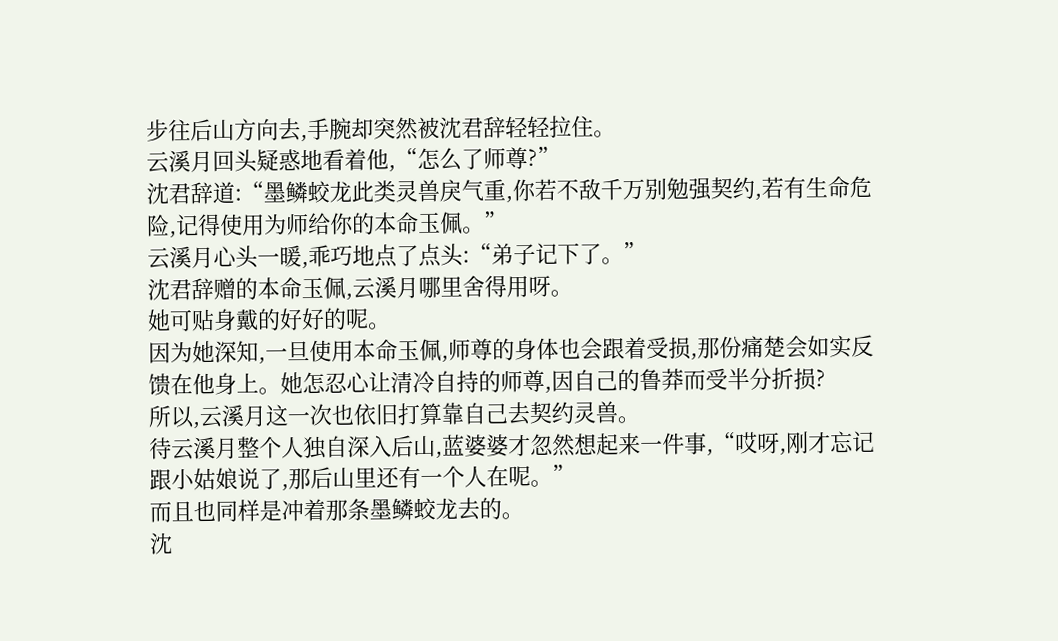步往后山方向去,手腕却突然被沈君辞轻轻拉住。
云溪月回头疑惑地看着他,“怎么了师尊?”
沈君辞道:“墨鳞蛟龙此类灵兽戾气重,你若不敌千万别勉强契约,若有生命危险,记得使用为师给你的本命玉佩。”
云溪月心头一暖,乖巧地点了点头:“弟子记下了。”
沈君辞赠的本命玉佩,云溪月哪里舍得用呀。
她可贴身戴的好好的呢。
因为她深知,一旦使用本命玉佩,师尊的身体也会跟着受损,那份痛楚会如实反馈在他身上。她怎忍心让清冷自持的师尊,因自己的鲁莽而受半分折损?
所以,云溪月这一次也依旧打算靠自己去契约灵兽。
待云溪月整个人独自深入后山,蓝婆婆才忽然想起来一件事,“哎呀,刚才忘记跟小姑娘说了,那后山里还有一个人在呢。”
而且也同样是冲着那条墨鳞蛟龙去的。
沈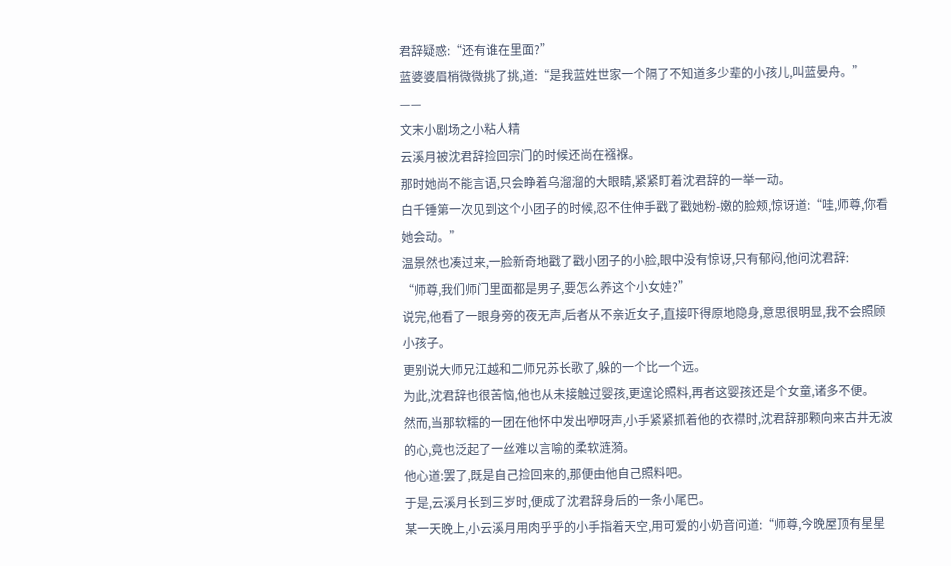君辞疑惑:“还有谁在里面?”
蓝婆婆眉梢微微挑了挑,道:“是我蓝姓世家一个隔了不知道多少辈的小孩儿,叫蓝晏舟。”
——
文末小剧场之小粘人精
云溪月被沈君辞捡回宗门的时候还尚在襁褓。
那时她尚不能言语,只会睁着乌溜溜的大眼睛,紧紧盯着沈君辞的一举一动。
白千锤第一次见到这个小团子的时候,忍不住伸手戳了戳她粉-嫩的脸颊,惊讶道:“哇,师尊,你看她会动。”
温景然也凑过来,一脸新奇地戳了戳小团子的小脸,眼中没有惊讶,只有郁闷,他问沈君辞:
“师尊,我们师门里面都是男子,要怎么养这个小女娃?”
说完,他看了一眼身旁的夜无声,后者从不亲近女子,直接吓得原地隐身,意思很明显,我不会照顾小孩子。
更别说大师兄江越和二师兄苏长歌了,躲的一个比一个远。
为此,沈君辞也很苦恼,他也从未接触过婴孩,更遑论照料,再者这婴孩还是个女童,诸多不便。
然而,当那软糯的一团在他怀中发出咿呀声,小手紧紧抓着他的衣襟时,沈君辞那颗向来古井无波的心,竟也泛起了一丝难以言喻的柔软涟漪。
他心道:罢了,既是自己捡回来的,那便由他自己照料吧。
于是,云溪月长到三岁时,便成了沈君辞身后的一条小尾巴。
某一天晚上,小云溪月用肉乎乎的小手指着天空,用可爱的小奶音问道:“师尊,今晚屋顶有星星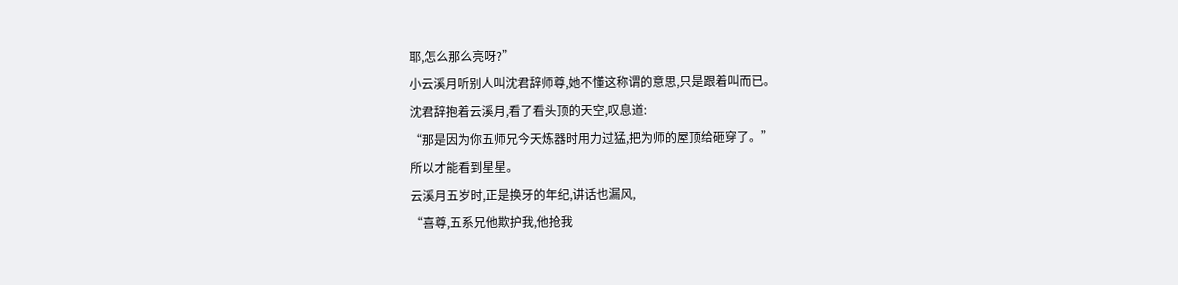耶,怎么那么亮呀?”
小云溪月听别人叫沈君辞师尊,她不懂这称谓的意思,只是跟着叫而已。
沈君辞抱着云溪月,看了看头顶的天空,叹息道:
“那是因为你五师兄今天炼器时用力过猛,把为师的屋顶给砸穿了。”
所以才能看到星星。
云溪月五岁时,正是换牙的年纪,讲话也漏风,
“喜尊,五系兄他欺护我,他抢我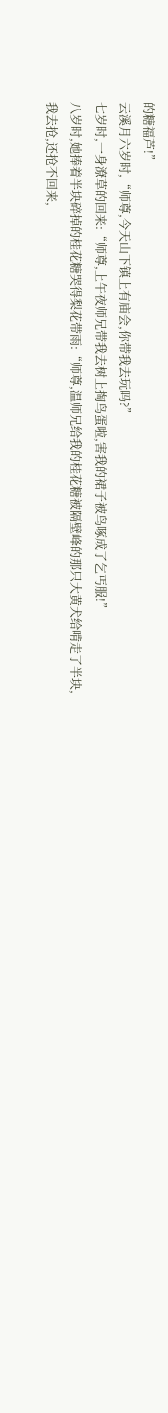的糖福芦!”
云溪月六岁时,“师尊,今天山下镇上有庙会,你带我去玩吗?”
七岁时,一身潦草的回来:“师尊,上午夜师兄带我去树上掏鸟蛋啦,害我的裙子被鸟啄成了乞丐服!”
八岁时,她捧着半块碎掉的桂花糖哭得梨花带雨:“师尊,温师兄给我的桂花糖被隔壁峰的那只大黄犬给啃走了半块,我去抢,还抢不回来,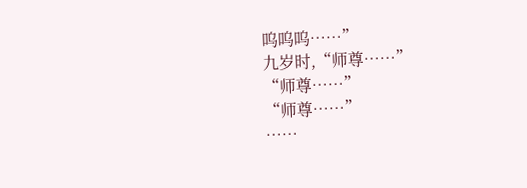呜呜呜……”
九岁时,“师尊……”
“师尊……”
“师尊……”
……